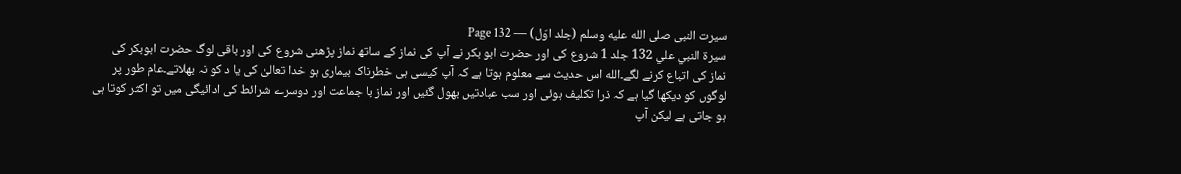سیرت النبی صلى الله عليه وسلم (جلد اوّل) — Page 132
سيرة النبي علي 132 جلد 1 شروع کی اور حضرت ابو بکر نے آپ کی نماز کے ساتھ نماز پڑھنی شروع کی اور باقی لوگ حضرت ابوبکر کی نماز کی اتباع کرنے لگے۔الله اس حدیث سے معلوم ہوتا ہے کہ آپ کیسی ہی خطرناک بیماری ہو خدا تعالیٰ کی یا د کو نہ بھلاتے۔عام طور پر لوگوں کو دیکھا گیا ہے کہ ذرا تکلیف ہوئی اور سب عبادتیں بھول گئیں اور نماز با جماعت اور دوسرے شرائط کی ادائیگی میں تو اکثر کوتا ہی ہو جاتی ہے لیکن آپ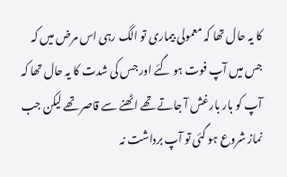کا یہ حال تھا کہ معمولی بیماری تو الگ رہی اس مرض میں کہ جس میں آپ فوت ہو گئے اور جس کی شدت کا یہ حال تھا کہ آپ کو بار بارغش آ جاتے تھے اٹھنے سے قاصر تھے لیکن جب نماز شروع ہو گئی تو آپ برداشت نہ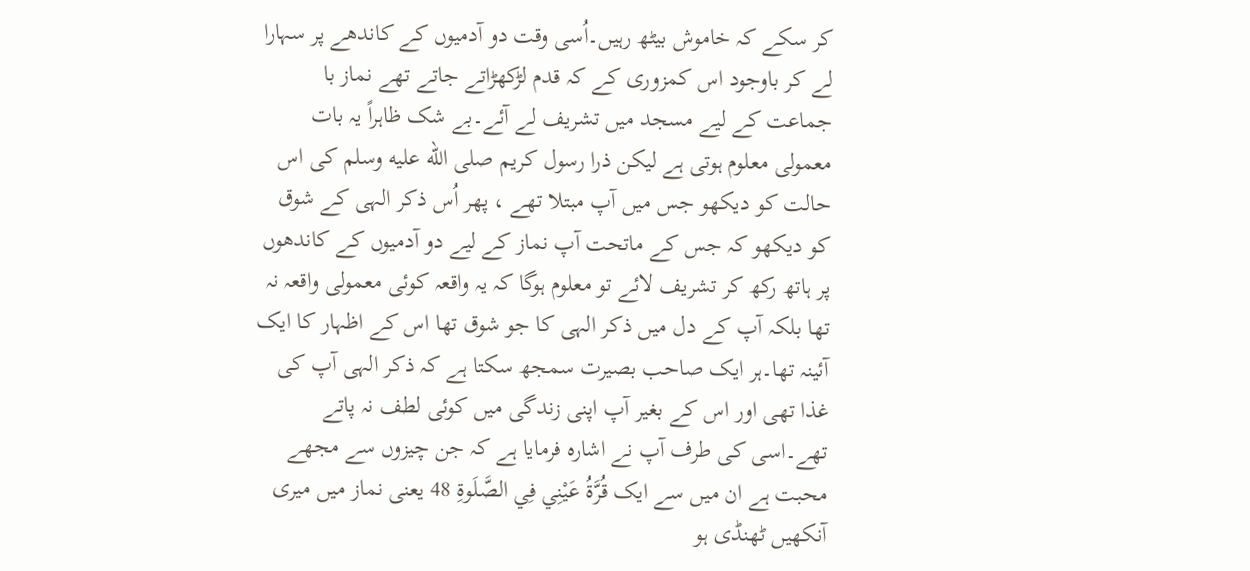کر سکے کہ خاموش بیٹھ رہیں۔اُسی وقت دو آدمیوں کے کاندھے پر سہارا لے کر باوجود اس کمزوری کے کہ قدم لڑکھڑاتے جاتے تھے نماز با جماعت کے لیے مسجد میں تشریف لے آئے۔بے شک ظاہراً یہ بات معمولی معلوم ہوتی ہے لیکن ذرا رسول کریم صلى الله عليه وسلم کی اس حالت کو دیکھو جس میں آپ مبتلا تھے ، پھر اُس ذکر الہی کے شوق کو دیکھو کہ جس کے ماتحت آپ نماز کے لیے دو آدمیوں کے کاندھوں پر ہاتھ رکھ کر تشریف لائے تو معلوم ہوگا کہ یہ واقعہ کوئی معمولی واقعہ نہ تھا بلکہ آپ کے دل میں ذکر الہی کا جو شوق تھا اس کے اظہار کا ایک آئینہ تھا۔ہر ایک صاحب بصیرت سمجھ سکتا ہے کہ ذکر الہی آپ کی غذا تھی اور اس کے بغیر آپ اپنی زندگی میں کوئی لطف نہ پاتے تھے۔اسی کی طرف آپ نے اشارہ فرمایا ہے کہ جن چیزوں سے مجھے محبت ہے ان میں سے ایک قُرَّةُ عَيْنِي فِي الصَّلَوةِ 48 یعنی نماز میں میری آنکھیں ٹھنڈی ہو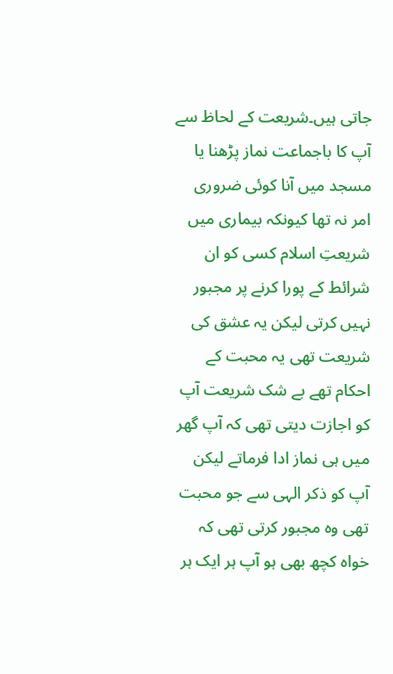جاتی ہیں۔شریعت کے لحاظ سے آپ کا باجماعت نماز پڑھنا یا مسجد میں آنا کوئی ضروری امر نہ تھا کیونکہ بیماری میں شریعتِ اسلام کسی کو ان شرائط کے پورا کرنے پر مجبور نہیں کرتی لیکن یہ عشق کی شریعت تھی یہ محبت کے احکام تھے بے شک شریعت آپ کو اجازت دیتی تھی کہ آپ گھر میں ہی نماز ادا فرماتے لیکن آپ کو ذکر الہی سے جو محبت تھی وہ مجبور کرتی تھی کہ خواہ کچھ بھی ہو آپ ہر ایک ہر